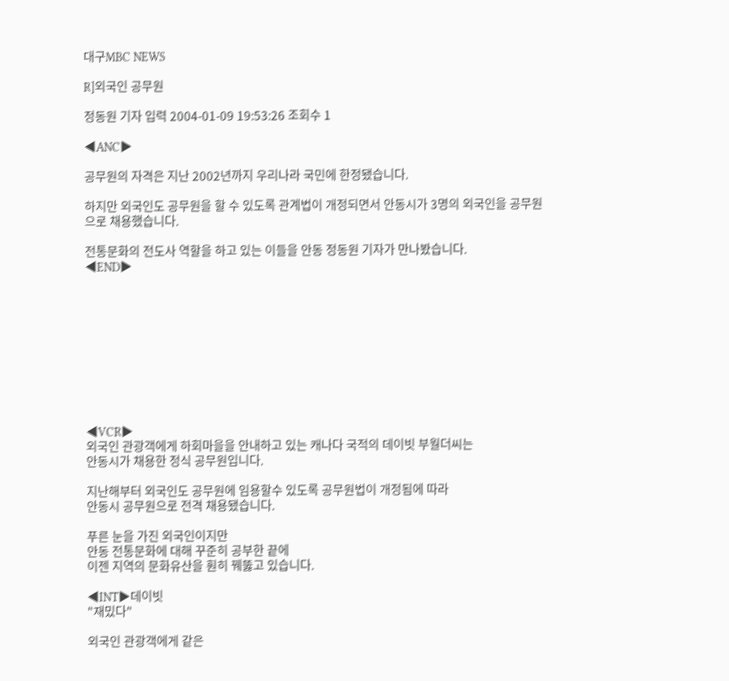대구MBC NEWS

R]외국인 공무원

정동원 기자 입력 2004-01-09 19:53:26 조회수 1

◀ANC▶

공무원의 자격은 지난 2002년까지 우리나라 국민에 한정됐습니다.

하지만 외국인도 공무원을 할 수 있도록 관계법이 개정되면서 안동시가 3명의 외국인을 공무원으로 채용했습니다.

전통문화의 전도사 역할을 하고 있는 이들을 안동 정동원 기자가 만나봤습니다.
◀END▶










◀VCR▶
외국인 관광객에게 하회마을을 안내하고 있는 캐나다 국적의 데이빗 부월더씨는
안동시가 채용한 정식 공무원입니다.

지난해부터 외국인도 공무원에 임용할수 있도록 공무원법이 개정됨에 따라
안동시 공무원으로 전격 채용됐습니다.

푸른 눈을 가진 외국인이지만
안동 전통문화에 대해 꾸준히 공부한 끝에
이젠 지역의 문화유산을 훤히 꿰뚫고 있습니다.

◀INT▶데이빗
"재밌다"

외국인 관광객에게 같은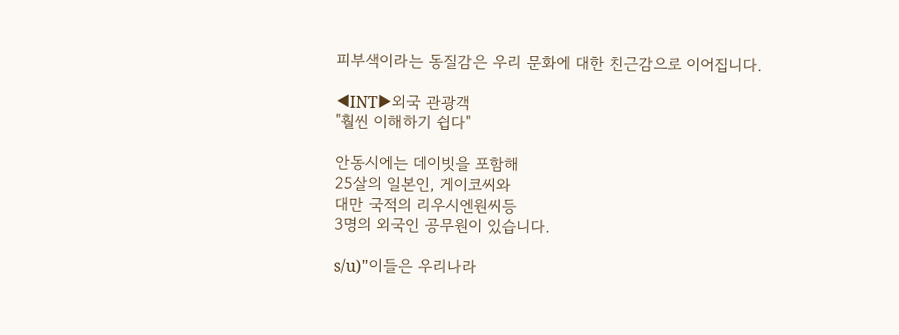피부색이라는 동질감은 우리 문화에 대한 친근감으로 이어집니다.

◀INT▶외국 관광객
"훨씬 이해하기 쉽다"

안동시에는 데이빗을 포함해
25살의 일본인, 게이코씨와
대만 국적의 리우시엔원씨등
3명의 외국인 공무원이 있습니다.

s/u)"이들은 우리나라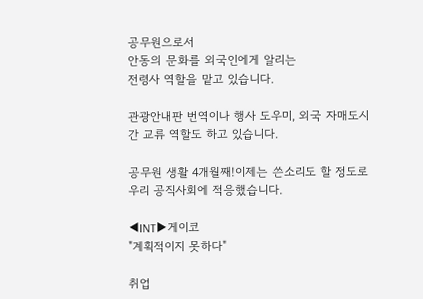공무원으로서
안동의 문화를 외국인에게 알리는
전령사 역할을 맡고 있습니다.

관광안내판 번역이나 행사 도우미, 외국 자매도시간 교류 역할도 하고 있습니다.

공무원 생활 4개월째!이제는 쓴소리도 할 정도로 우리 공직사회에 적응했습니다.

◀INT▶게이코
"계획적이지 못하다"

취업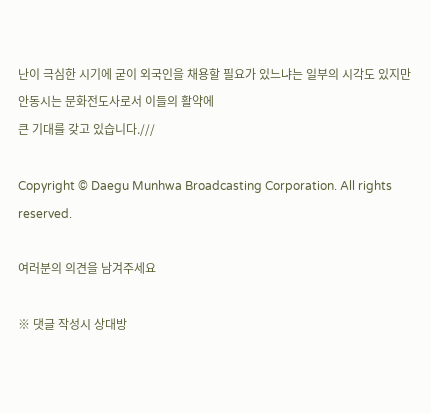난이 극심한 시기에 굳이 외국인을 채용할 필요가 있느냐는 일부의 시각도 있지만
안동시는 문화전도사로서 이들의 활약에
큰 기대를 갖고 있습니다.///

Copyright © Daegu Munhwa Broadcasting Corporation. All rights reserved.

여러분의 의견을 남겨주세요

※ 댓글 작성시 상대방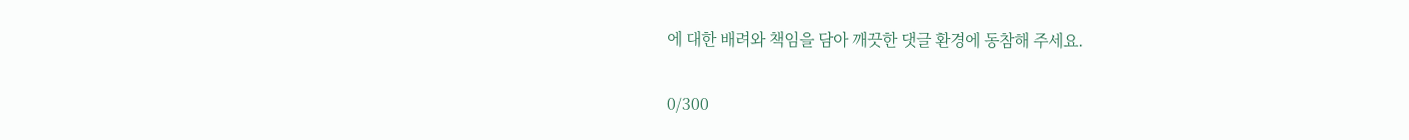에 대한 배려와 책임을 담아 깨끗한 댓글 환경에 동참해 주세요.

0/300